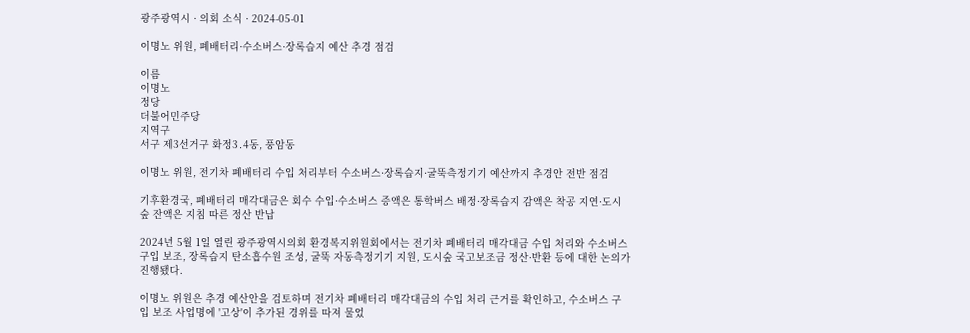광주광역시 · 의회 소식 · 2024-05-01

이명노 위원, 폐배터리·수소버스·장록습지 예산 추경 점검

이름
이명노
정당
더불어민주당
지역구
서구 제3선거구 화정3․4동, 풍암동

이명노 위원, 전기차 폐배터리 수입 처리부터 수소버스·장록습지·굴뚝측정기기 예산까지 추경안 전반 점검

기후환경국, 폐배터리 매각대금은 회수 수입·수소버스 증액은 통학버스 배정·장록습지 감액은 착공 지연·도시숲 잔액은 지침 따른 정산 반납

2024년 5월 1일 열린 광주광역시의회 환경복지위원회에서는 전기차 폐배터리 매각대금 수입 처리와 수소버스 구입 보조, 장록습지 탄소흡수원 조성, 굴뚝 자동측정기기 지원, 도시숲 국고보조금 정산·반환 등에 대한 논의가 진행됐다.

이명노 위원은 추경 예산안을 검토하며 전기차 폐배터리 매각대금의 수입 처리 근거를 확인하고, 수소버스 구입 보조 사업명에 '고상'이 추가된 경위를 따져 물었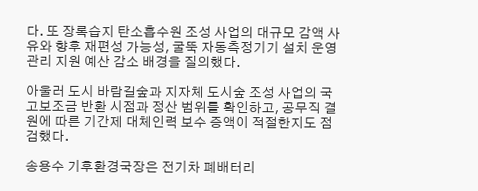다. 또 장록습지 탄소흡수원 조성 사업의 대규모 감액 사유와 향후 재편성 가능성, 굴뚝 자동측정기기 설치 운영 관리 지원 예산 감소 배경을 질의했다.

아울러 도시 바람길숲과 지자체 도시숲 조성 사업의 국고보조금 반환 시점과 정산 범위를 확인하고, 공무직 결원에 따른 기간제 대체인력 보수 증액이 적절한지도 점검했다.

송용수 기후환경국장은 전기차 폐배터리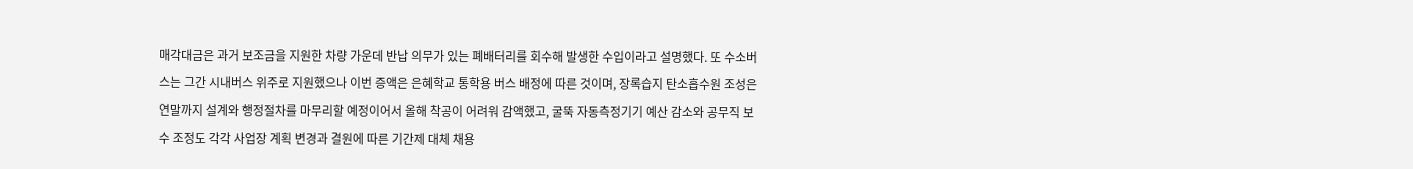매각대금은 과거 보조금을 지원한 차량 가운데 반납 의무가 있는 폐배터리를 회수해 발생한 수입이라고 설명했다. 또 수소버스는 그간 시내버스 위주로 지원했으나 이번 증액은 은혜학교 통학용 버스 배정에 따른 것이며, 장록습지 탄소흡수원 조성은 연말까지 설계와 행정절차를 마무리할 예정이어서 올해 착공이 어려워 감액했고, 굴뚝 자동측정기기 예산 감소와 공무직 보수 조정도 각각 사업장 계획 변경과 결원에 따른 기간제 대체 채용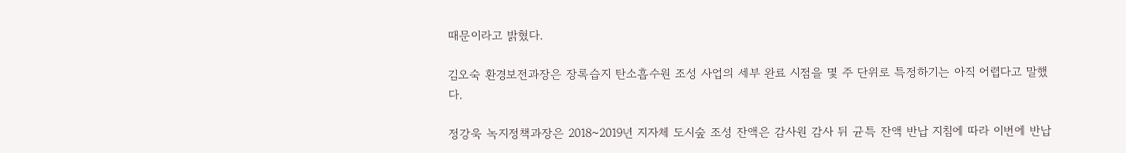때문이라고 밝혔다.

김오숙 환경보전과장은 장록습지 탄소흡수원 조성 사업의 세부 완료 시점을 몇 주 단위로 특정하기는 아직 어렵다고 말했다.

정강욱 녹지정책과장은 2018~2019년 지자체 도시숲 조성 잔액은 감사원 감사 뒤 균특 잔액 반납 지침에 따라 이번에 반납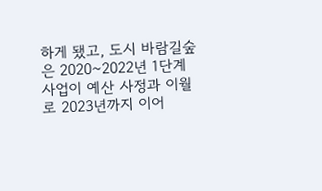하게 됐고, 도시 바람길숲은 2020~2022년 1단계 사업이 예산 사정과 이월로 2023년까지 이어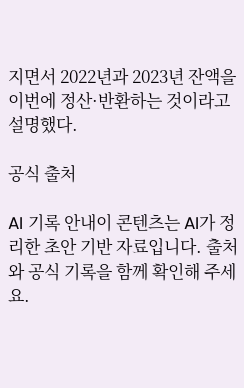지면서 2022년과 2023년 잔액을 이번에 정산·반환하는 것이라고 설명했다.

공식 출처

AI 기록 안내이 콘텐츠는 AI가 정리한 초안 기반 자료입니다. 출처와 공식 기록을 함께 확인해 주세요.